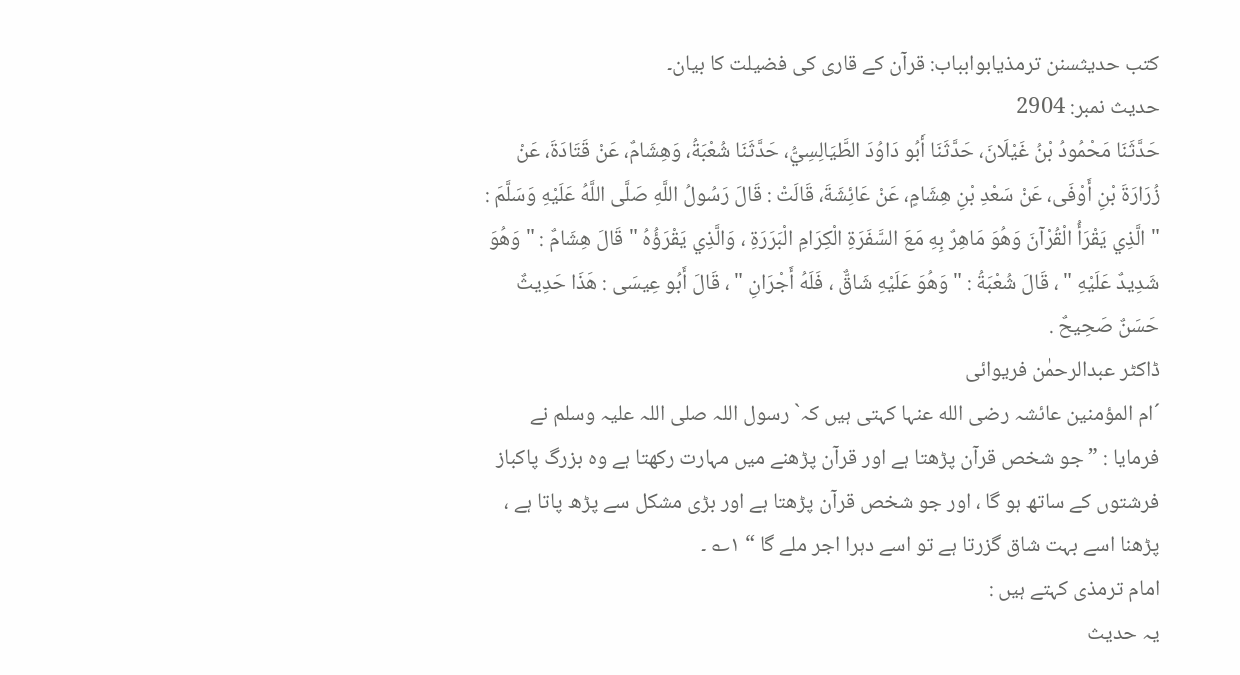کتب حدیثسنن ترمذيابوابباب: قرآن کے قاری کی فضیلت کا بیان۔
حدیث نمبر: 2904
حَدَّثَنَا مَحْمُودُ بْنُ غَيْلَانَ، حَدَّثَنَا أَبُو دَاوُدَ الطَّيَالِسِيُّ، حَدَّثَنَا شُعْبَةُ، وَهِشَامٌ، عَنْ قَتَادَةَ، عَنْ زُرَارَةَ بْنِ أَوْفَى، عَنْ سَعْدِ بْنِ هِشَامٍ، عَنْ عَائِشَةَ، قَالَتْ : قَالَ رَسُولُ اللَّهِ صَلَّى اللَّهُ عَلَيْهِ وَسَلَّمَ : " الَّذِي يَقْرَأُ الْقُرْآنَ وَهُوَ مَاهِرٌ بِهِ مَعَ السَّفَرَةِ الْكِرَامِ الْبَرَرَةِ ، وَالَّذِي يَقْرَؤُهُ " قَالَ هِشَامٌ : " وَهُوَ شَدِيدٌ عَلَيْهِ " ، قَالَ شُعْبَةُ : " وَهُوَ عَلَيْهِ شَاقٌّ ، فَلَهُ أَجْرَانِ " ، قَالَ أَبُو عِيسَى : هَذَا حَدِيثٌ حَسَنٌ صَحِيحٌ .
ڈاکٹر عبدالرحمٰن فریوائی
´ام المؤمنین عائشہ رضی الله عنہا کہتی ہیں کہ` رسول اللہ صلی اللہ علیہ وسلم نے فرمایا : ” جو شخص قرآن پڑھتا ہے اور قرآن پڑھنے میں مہارت رکھتا ہے وہ بزرگ پاکباز فرشتوں کے ساتھ ہو گا ، اور جو شخص قرآن پڑھتا ہے اور بڑی مشکل سے پڑھ پاتا ہے ، پڑھنا اسے بہت شاق گزرتا ہے تو اسے دہرا اجر ملے گا “ ۱؎ ۔
امام ترمذی کہتے ہیں :
یہ حدیث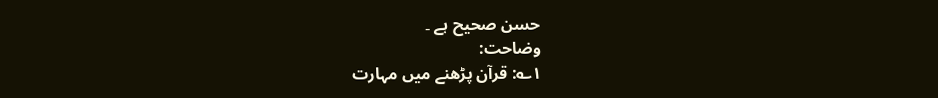حسن صحیح ہے ۔
وضاحت:
۱؎: قرآن پڑھنے میں مہارت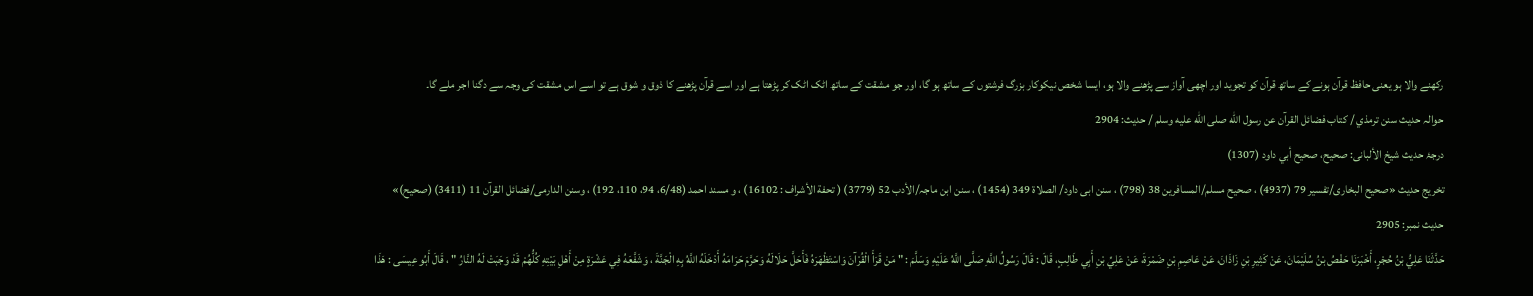رکھنے والا ہو یعنی حافظ قرآن ہونے کے ساتھ قرآن کو تجوید اور اچھی آواز سے پڑھنے والا ہو، ایسا شخص نیکوکار بزرگ فرشتوں کے ساتھ ہو گا، اور جو مشقت کے ساتھ اٹک اٹک کر پڑھتا ہے اور اسے قرآن پڑھنے کا ذوق و شوق ہے تو اسے اس مشقت کی وجہ سے دگنا اجر ملے گا۔
حوالہ حدیث سنن ترمذي / كتاب فضائل القرآن عن رسول الله صلى الله عليه وسلم / حدیث: 2904
درجۂ حدیث شیخ الألبانی: صحيح، صحيح أبي داود (1307)
تخریج حدیث «صحیح البخاری/تفسیر 79 (4937) ، صحیح مسلم/المسافرین 38 (798) ، سنن ابی داود/ الصلاة 349 (1454) ، سنن ابن ماجہ/الأدب 52 (3779) ( تحفة الأشراف : 16102) ، و مسند احمد (6/48، 94، 110، 192) ، وسنن الدارمی/فضائل القرآن 11 (3411) (صحیح)»
حدیث نمبر: 2905
حَدَّثَنَا عَلِيُّ بْنُ حُجْرٍ، أَخْبَرَنَا حَفْصُ بْنُ سُلَيْمَانَ، عَنْ كَثِيرِ بْنِ زَاذَانَ، عَنْ عَاصِمِ بْنِ ضَمْرَةَ، عَنْ عَلِيِّ بْنِ أَبِي طَالِبٍ، قَالَ : قَالَ رَسُولُ اللَّهِ صَلَّى اللَّهُ عَلَيْهِ وَسَلَّمَ : " مَنْ قَرَأَ الْقُرْآنَ وَاسْتَظْهَرَهُ فَأَحَلَّ حَلَالَهُ وَحَرَّمَ حَرَامَهُ أَدْخَلَهُ اللَّهُ بِهِ الْجَنَّةَ ، وَشَفَّعَهُ فِي عَشْرَةٍ مِنْ أَهْلِ بَيْتِهِ كُلُّهُمْ قَدْ وَجَبَتْ لَهُ النَّارُ " ، قَالَ أَبُو عِيسَى : هَذَا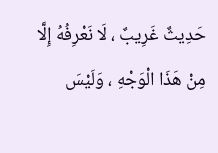حَدِيثٌ غَرِيبٌ ، لَا نَعْرِفُهُ إِلَّا مِنْ هَذَا الْوَجْهِ ، وَلَيْسَ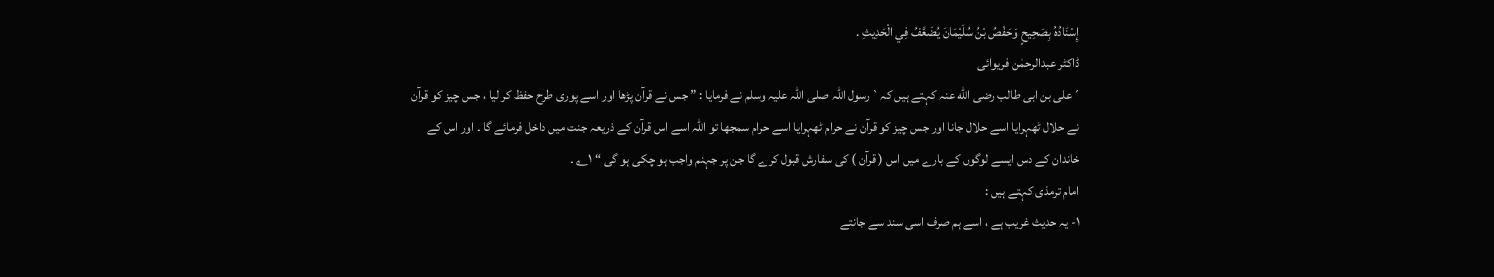إِسْنَادُهُ بِصَحِيحٍ وَحَفْصُ بْنُ سُلَيْمَانَ يُضَعَّفُ فِي الْحَدِيثِ .
ڈاکٹر عبدالرحمٰن فریوائی
´علی بن ابی طالب رضی الله عنہ کہتے ہیں کہ` رسول اللہ صلی اللہ علیہ وسلم نے فرمایا : ” جس نے قرآن پڑھا اور اسے پوری طرح حفظ کر لیا ، جس چیز کو قرآن نے حلال ٹھہرایا اسے حلال جانا اور جس چیز کو قرآن نے حرام ٹھہرایا اسے حرام سمجھا تو اللہ اسے اس قرآن کے ذریعہ جنت میں داخل فرمائے گا ۔ اور اس کے خاندان کے دس ایسے لوگوں کے بارے میں اس ( قرآن ) کی سفارش قبول کرے گا جن پر جہنم واجب ہو چکی ہو گی “ ۱؎ ۔
امام ترمذی کہتے ہیں :
۱- یہ حدیث غریب ہے ، اسے ہم صرف اسی سند سے جانتے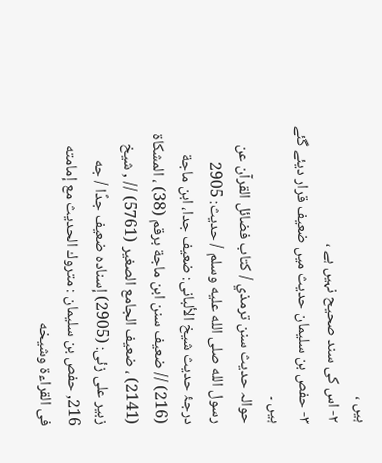ہیں ،
۲- اس کی سند صحیح نہیں ہے ،
۳- حفص بن سلیمان حدیث میں ضعیف قرار دیئے گئے ہیں ۔
حوالہ حدیث سنن ترمذي / كتاب فضائل القرآن عن رسول الله صلى الله عليه وسلم / حدیث: 2905
درجۂ حدیث شیخ الألبانی: ضعيف جدا، ابن ماجة (216) // ضعيف سنن ابن ماجة برقم (38) ، المشكاة (2141) ، ضعيف الجامع الصغير (5761) // , شیخ زبیر علی زئی: (2905) إسناده ضعيف جدًا / جه 216, حفص بن سليمان : متروك الحديث مع إمامته فى القراءة وشيخه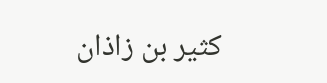كثير بن زاذان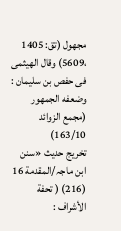مجهول (تق: 1405 ،5609) وقال الهيثمى فى حفص بن سليمان : وضعفه الجمهور (مجمع الزوائد 163/10)
تخریج حدیث «سنن ابن ماجہ/المقدمة 16 (216) ( تحفة الأشراف :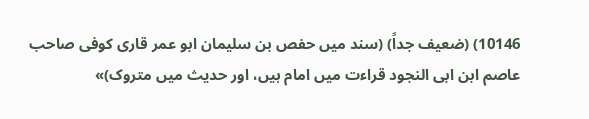10146) (ضعیف جداً) (سند میں حفص بن سلیمان ابو عمر قاری کوفی صاحب عاصم ابن ابی النجود قراءت میں امام ہیں، اور حدیث میں متروک)»